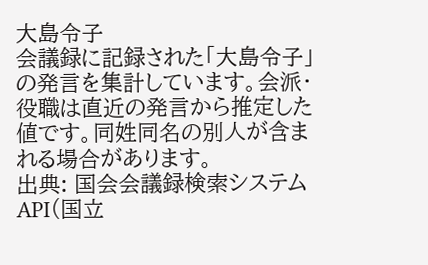大島令子
会議録に記録された「大島令子」の発言を集計しています。会派・役職は直近の発言から推定した値です。同姓同名の別人が含まれる場合があります。
出典: 国会会議録検索システム API(国立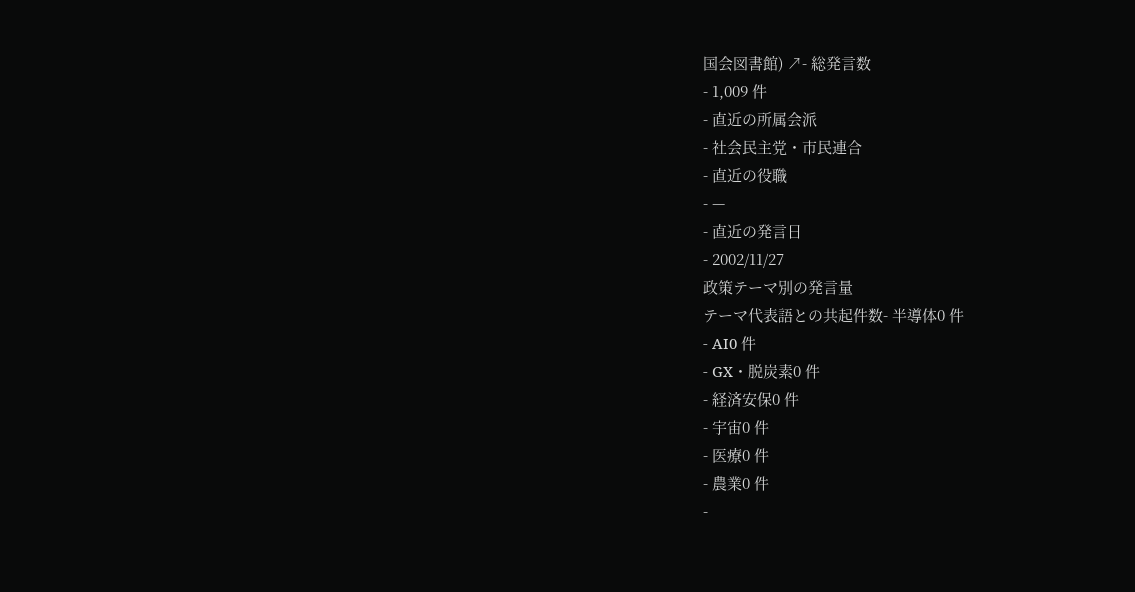国会図書館) ↗- 総発言数
- 1,009 件
- 直近の所属会派
- 社会民主党・市民連合
- 直近の役職
- —
- 直近の発言日
- 2002/11/27
政策テーマ別の発言量
テーマ代表語との共起件数- 半導体0 件
- AI0 件
- GX・脱炭素0 件
- 経済安保0 件
- 宇宙0 件
- 医療0 件
- 農業0 件
-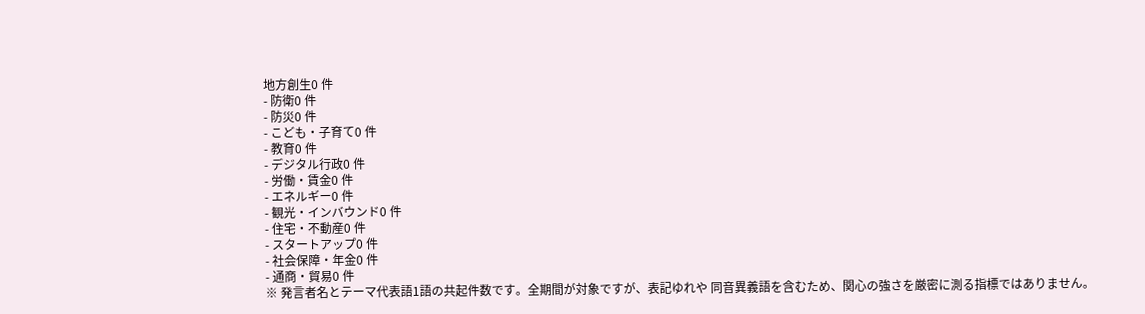地方創生0 件
- 防衛0 件
- 防災0 件
- こども・子育て0 件
- 教育0 件
- デジタル行政0 件
- 労働・賃金0 件
- エネルギー0 件
- 観光・インバウンド0 件
- 住宅・不動産0 件
- スタートアップ0 件
- 社会保障・年金0 件
- 通商・貿易0 件
※ 発言者名とテーマ代表語1語の共起件数です。全期間が対象ですが、表記ゆれや 同音異義語を含むため、関心の強さを厳密に測る指標ではありません。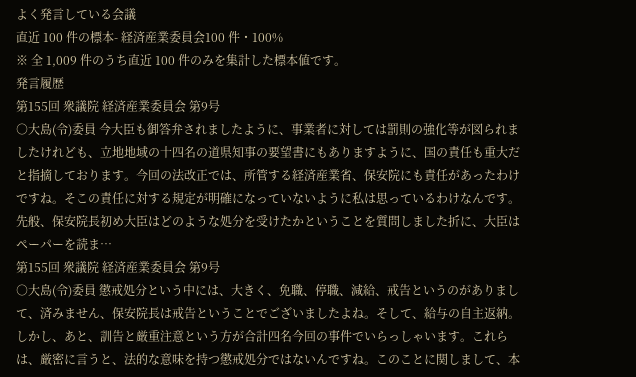よく発言している会議
直近 100 件の標本- 経済産業委員会100 件・100%
※ 全 1,009 件のうち直近 100 件のみを集計した標本値です。
発言履歴
第155回 衆議院 経済産業委員会 第9号
○大島(令)委員 今大臣も御答弁されましたように、事業者に対しては罰則の強化等が図られましたけれども、立地地域の十四名の道県知事の要望書にもありますように、国の責任も重大だと指摘しております。今回の法改正では、所管する経済産業省、保安院にも責任があったわけですね。そこの責任に対する規定が明確になっていないように私は思っているわけなんです。 先般、保安院長初め大臣はどのような処分を受けたかということを質問しました折に、大臣はペーパーを読ま…
第155回 衆議院 経済産業委員会 第9号
○大島(令)委員 懲戒処分という中には、大きく、免職、停職、減給、戒告というのがありまして、済みません、保安院長は戒告ということでございましたよね。そして、給与の自主返納。しかし、あと、訓告と厳重注意という方が合計四名今回の事件でいらっしゃいます。これらは、厳密に言うと、法的な意味を持つ懲戒処分ではないんですね。このことに関しまして、本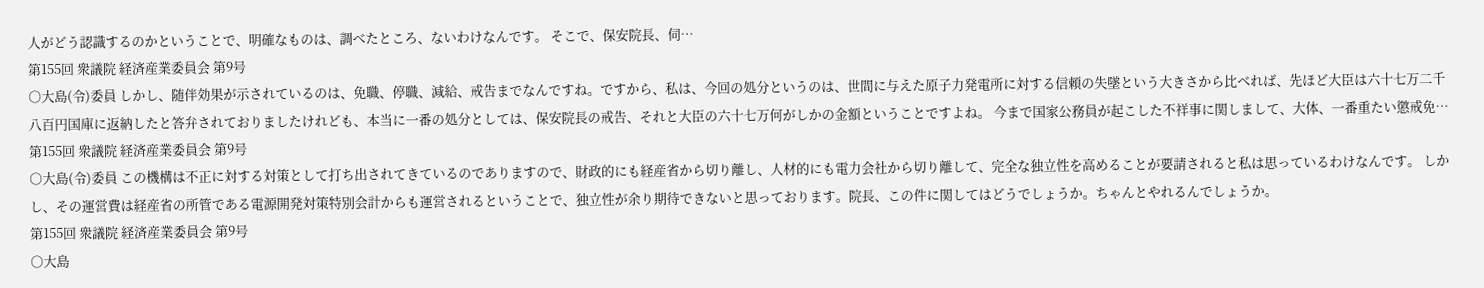人がどう認識するのかということで、明確なものは、調べたところ、ないわけなんです。 そこで、保安院長、伺…
第155回 衆議院 経済産業委員会 第9号
○大島(令)委員 しかし、随伴効果が示されているのは、免職、停職、減給、戒告までなんですね。ですから、私は、今回の処分というのは、世間に与えた原子力発電所に対する信頼の失墜という大きさから比べれば、先ほど大臣は六十七万二千八百円国庫に返納したと答弁されておりましたけれども、本当に一番の処分としては、保安院長の戒告、それと大臣の六十七万何がしかの金額ということですよね。 今まで国家公務員が起こした不祥事に関しまして、大体、一番重たい懲戒免…
第155回 衆議院 経済産業委員会 第9号
○大島(令)委員 この機構は不正に対する対策として打ち出されてきているのでありますので、財政的にも経産省から切り離し、人材的にも電力会社から切り離して、完全な独立性を高めることが要請されると私は思っているわけなんです。 しかし、その運営費は経産省の所管である電源開発対策特別会計からも運営されるということで、独立性が余り期待できないと思っております。院長、この件に関してはどうでしょうか。ちゃんとやれるんでしょうか。
第155回 衆議院 経済産業委員会 第9号
○大島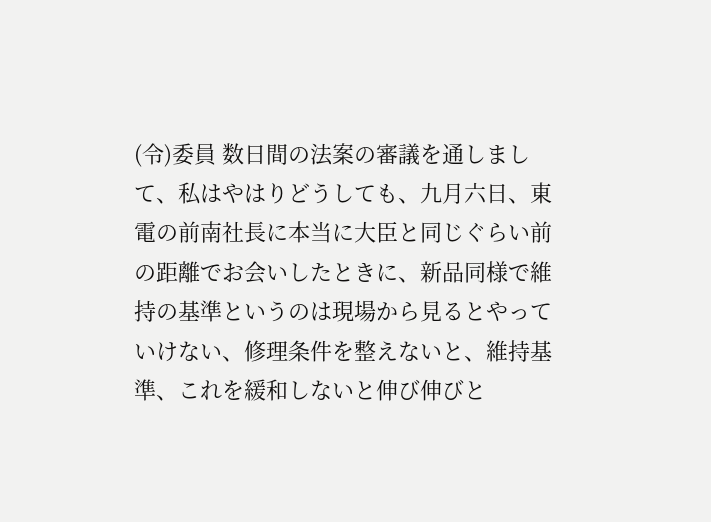(令)委員 数日間の法案の審議を通しまして、私はやはりどうしても、九月六日、東電の前南社長に本当に大臣と同じぐらい前の距離でお会いしたときに、新品同様で維持の基準というのは現場から見るとやっていけない、修理条件を整えないと、維持基準、これを緩和しないと伸び伸びと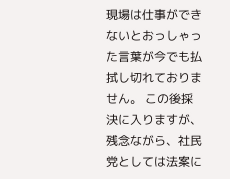現場は仕事ができないとおっしゃった言葉が今でも払拭し切れておりません。 この後採決に入りますが、残念ながら、社民党としては法案に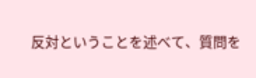反対ということを述べて、質問を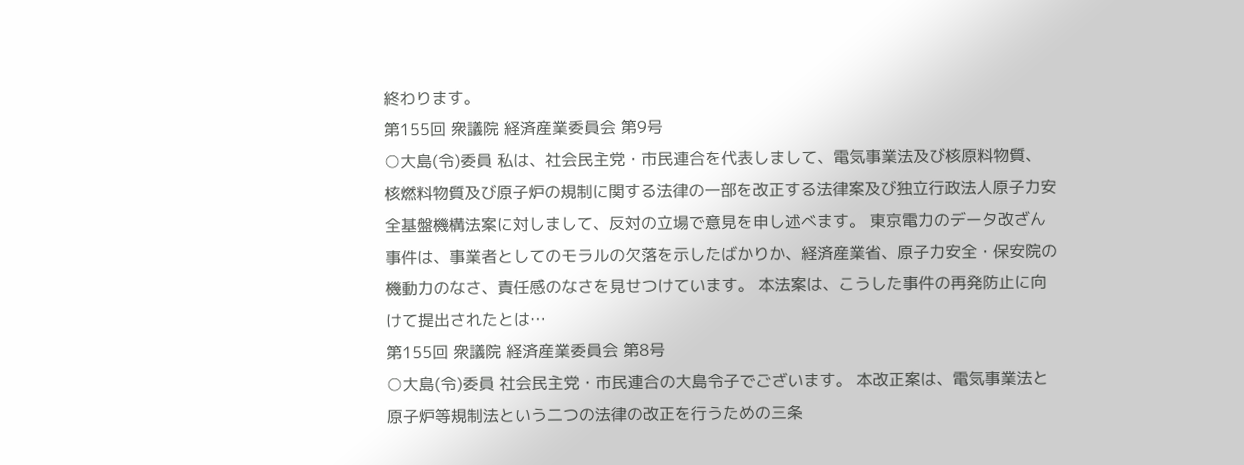終わります。
第155回 衆議院 経済産業委員会 第9号
○大島(令)委員 私は、社会民主党・市民連合を代表しまして、電気事業法及び核原料物質、核燃料物質及び原子炉の規制に関する法律の一部を改正する法律案及び独立行政法人原子力安全基盤機構法案に対しまして、反対の立場で意見を申し述べます。 東京電力のデータ改ざん事件は、事業者としてのモラルの欠落を示したばかりか、経済産業省、原子力安全・保安院の機動力のなさ、責任感のなさを見せつけています。 本法案は、こうした事件の再発防止に向けて提出されたとは…
第155回 衆議院 経済産業委員会 第8号
○大島(令)委員 社会民主党・市民連合の大島令子でございます。 本改正案は、電気事業法と原子炉等規制法という二つの法律の改正を行うための三条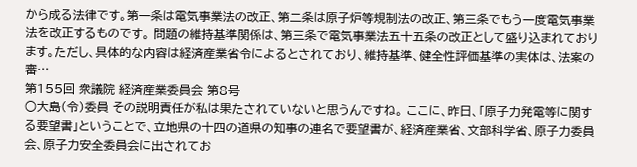から成る法律です。第一条は電気事業法の改正、第二条は原子炉等規制法の改正、第三条でもう一度電気事業法を改正するものです。 問題の維持基準関係は、第三条で電気事業法五十五条の改正として盛り込まれております。ただし、具体的な内容は経済産業省令によるとされており、維持基準、健全性評価基準の実体は、法案の審…
第155回 衆議院 経済産業委員会 第8号
○大島(令)委員 その説明責任が私は果たされていないと思うんですね。 ここに、昨日、「原子力発電等に関する要望書」ということで、立地県の十四の道県の知事の連名で要望書が、経済産業省、文部科学省、原子力委員会、原子力安全委員会に出されてお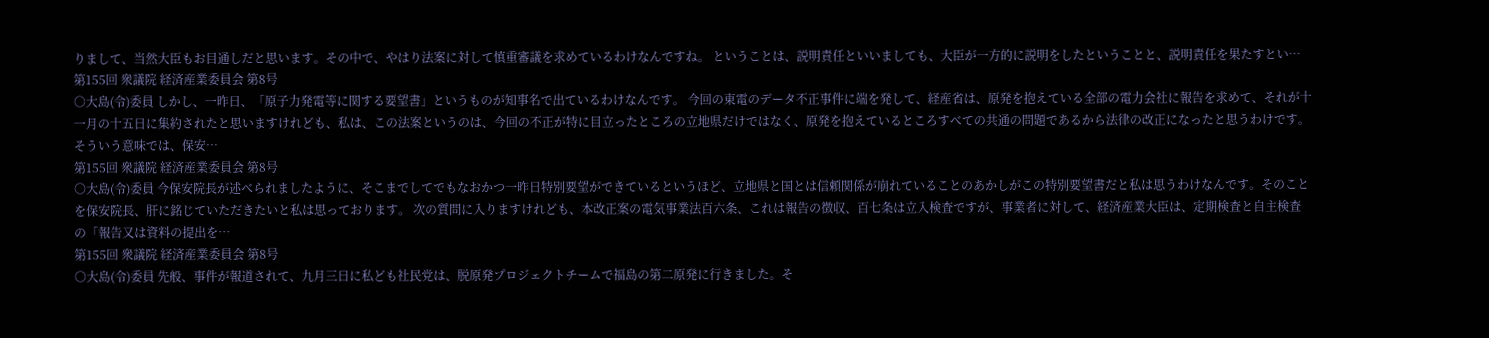りまして、当然大臣もお目通しだと思います。その中で、やはり法案に対して慎重審議を求めているわけなんですね。 ということは、説明責任といいましても、大臣が一方的に説明をしたということと、説明責任を果たすとい…
第155回 衆議院 経済産業委員会 第8号
○大島(令)委員 しかし、一昨日、「原子力発電等に関する要望書」というものが知事名で出ているわけなんです。 今回の東電のデータ不正事件に端を発して、経産省は、原発を抱えている全部の電力会社に報告を求めて、それが十一月の十五日に集約されたと思いますけれども、私は、この法案というのは、今回の不正が特に目立ったところの立地県だけではなく、原発を抱えているところすべての共通の問題であるから法律の改正になったと思うわけです。そういう意味では、保安…
第155回 衆議院 経済産業委員会 第8号
○大島(令)委員 今保安院長が述べられましたように、そこまでしてでもなおかつ一昨日特別要望ができているというほど、立地県と国とは信頼関係が崩れていることのあかしがこの特別要望書だと私は思うわけなんです。そのことを保安院長、肝に銘じていただきたいと私は思っております。 次の質問に入りますけれども、本改正案の電気事業法百六条、これは報告の徴収、百七条は立入検査ですが、事業者に対して、経済産業大臣は、定期検査と自主検査の「報告又は資料の提出を…
第155回 衆議院 経済産業委員会 第8号
○大島(令)委員 先般、事件が報道されて、九月三日に私ども社民党は、脱原発プロジェクトチームで福島の第二原発に行きました。そ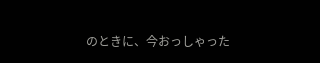のときに、今おっしゃった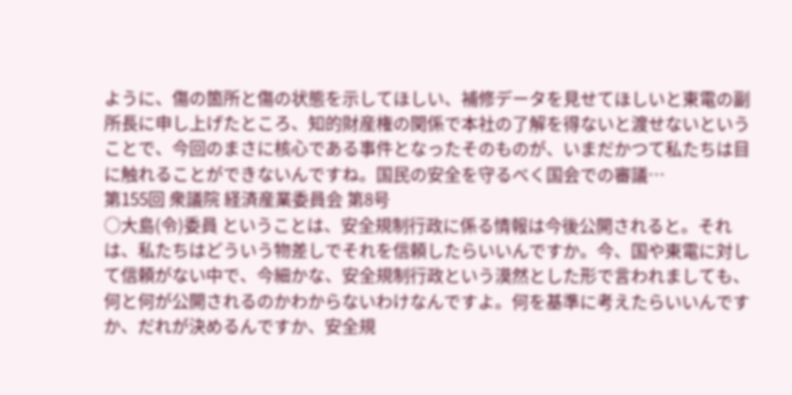ように、傷の箇所と傷の状態を示してほしい、補修データを見せてほしいと東電の副所長に申し上げたところ、知的財産権の関係で本社の了解を得ないと渡せないということで、今回のまさに核心である事件となったそのものが、いまだかつて私たちは目に触れることができないんですね。国民の安全を守るべく国会での審議…
第155回 衆議院 経済産業委員会 第8号
○大島(令)委員 ということは、安全規制行政に係る情報は今後公開されると。それは、私たちはどういう物差しでそれを信頼したらいいんですか。今、国や東電に対して信頼がない中で、今細かな、安全規制行政という漠然とした形で言われましても、何と何が公開されるのかわからないわけなんですよ。何を基準に考えたらいいんですか、だれが決めるんですか、安全規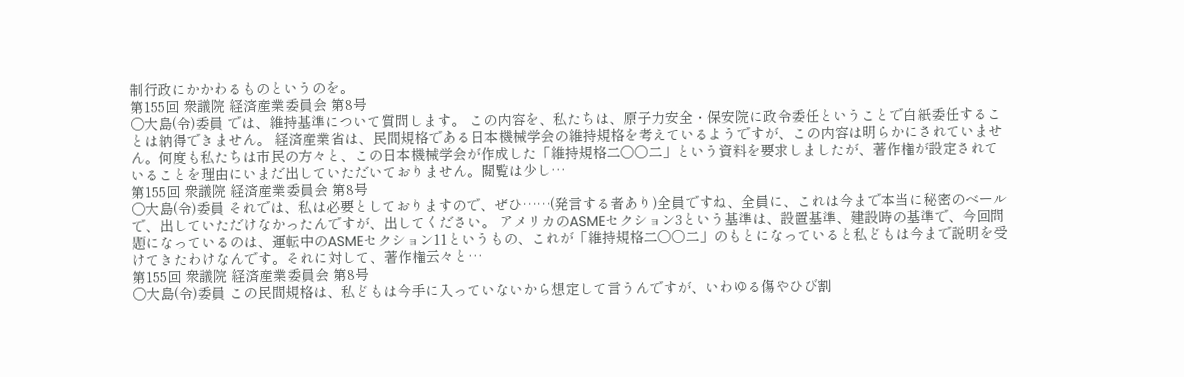制行政にかかわるものというのを。
第155回 衆議院 経済産業委員会 第8号
○大島(令)委員 では、維持基準について質問します。 この内容を、私たちは、原子力安全・保安院に政令委任ということで白紙委任することは納得できません。 経済産業省は、民間規格である日本機械学会の維持規格を考えているようですが、この内容は明らかにされていません。何度も私たちは市民の方々と、この日本機械学会が作成した「維持規格二〇〇二」という資料を要求しましたが、著作権が設定されていることを理由にいまだ出していただいておりません。閲覧は少し…
第155回 衆議院 経済産業委員会 第8号
○大島(令)委員 それでは、私は必要としておりますので、ぜひ……(発言する者あり)全員ですね、全員に、これは今まで本当に秘密のベールで、出していただけなかったんですが、出してください。 アメリカのASMEセクション3という基準は、設置基準、建設時の基準で、今回問題になっているのは、運転中のASMEセクション11というもの、これが「維持規格二〇〇二」のもとになっていると私どもは今まで説明を受けてきたわけなんです。それに対して、著作権云々と…
第155回 衆議院 経済産業委員会 第8号
○大島(令)委員 この民間規格は、私どもは今手に入っていないから想定して言うんですが、いわゆる傷やひび割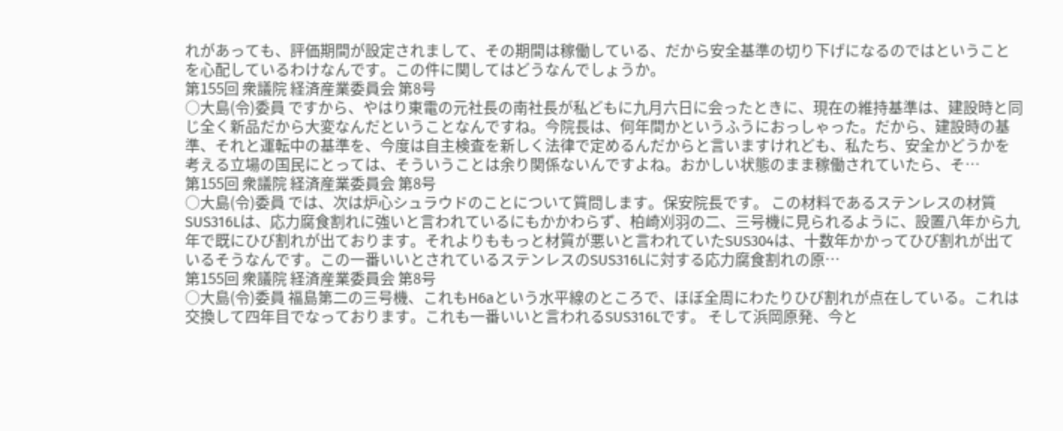れがあっても、評価期間が設定されまして、その期間は稼働している、だから安全基準の切り下げになるのではということを心配しているわけなんです。この件に関してはどうなんでしょうか。
第155回 衆議院 経済産業委員会 第8号
○大島(令)委員 ですから、やはり東電の元社長の南社長が私どもに九月六日に会ったときに、現在の維持基準は、建設時と同じ全く新品だから大変なんだということなんですね。今院長は、何年間かというふうにおっしゃった。だから、建設時の基準、それと運転中の基準を、今度は自主検査を新しく法律で定めるんだからと言いますけれども、私たち、安全かどうかを考える立場の国民にとっては、そういうことは余り関係ないんですよね。おかしい状態のまま稼働されていたら、そ…
第155回 衆議院 経済産業委員会 第8号
○大島(令)委員 では、次は炉心シュラウドのことについて質問します。保安院長です。 この材料であるステンレスの材質SUS316Lは、応力腐食割れに強いと言われているにもかかわらず、柏崎刈羽の二、三号機に見られるように、設置八年から九年で既にひび割れが出ております。それよりももっと材質が悪いと言われていたSUS304は、十数年かかってひび割れが出ているそうなんです。この一番いいとされているステンレスのSUS316Lに対する応力腐食割れの原…
第155回 衆議院 経済産業委員会 第8号
○大島(令)委員 福島第二の三号機、これもH6aという水平線のところで、ほぼ全周にわたりひび割れが点在している。これは交換して四年目でなっております。これも一番いいと言われるSUS316Lです。 そして浜岡原発、今と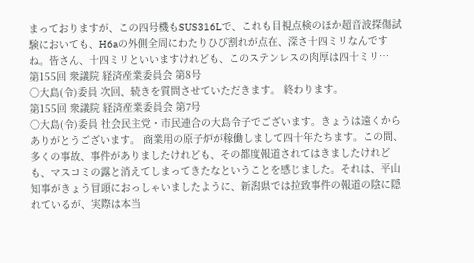まっておりますが、この四号機もSUS316Lで、これも目視点検のほか超音波探傷試験においても、H6aの外側全周にわたりひび割れが点在、深さ十四ミリなんですね。皆さん、十四ミリといいますけれども、このステンレスの肉厚は四十ミリ…
第155回 衆議院 経済産業委員会 第8号
○大島(令)委員 次回、続きを質問させていただきます。 終わります。
第155回 衆議院 経済産業委員会 第7号
○大島(令)委員 社会民主党・市民連合の大島令子でございます。きょうは遠くからありがとうございます。 商業用の原子炉が稼働しまして四十年たちます。この間、多くの事故、事件がありましたけれども、その都度報道されてはきましたけれども、マスコミの露と消えてしまってきたなということを感じました。それは、平山知事がきょう冒頭におっしゃいましたように、新潟県では拉致事件の報道の陰に隠れているが、実際は本当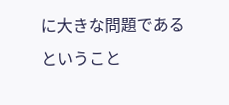に大きな問題であるということ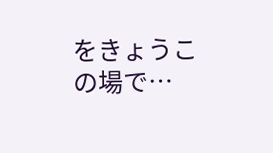をきょうこの場で…